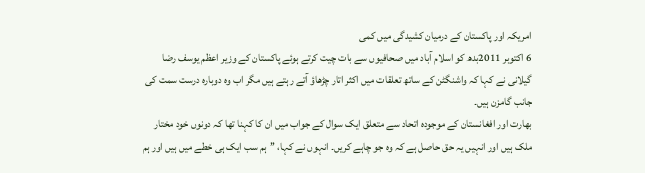امریکہ اور پاکستان کے درمیان کشیدگی میں کمی
6 اکتوبر 2011بدھ کو اسلام آباد میں صحافیوں سے بات چیت کرتے ہوئے پاکستان کے وزیر اعظم یوسف رضا گیلانی نے کہا کہ واشنگٹن کے ساتھ تعلقات میں اکثر اتار چڑھاؤ آتے رہتے ہیں مگر اب وہ دوبارہ درست سمت کی جانب گامزن ہیں۔
بھارت اور افغانستان کے موجودہ اتحاد سے متعلق ایک سوال کے جواب میں ان کا کہنا تھا کہ دونوں خود مختار ملک ہیں اور انہیں یہ حق حاصل ہے کہ وہ جو چاہے کریں۔ انہوں نے کہا، ’’ہم سب ایک ہی خطے میں ہیں اور ہم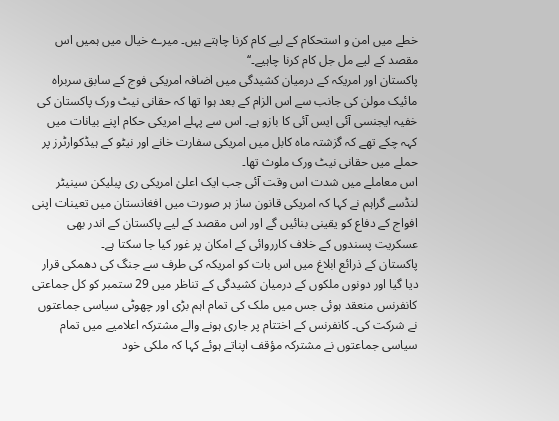خطے میں امن و استحکام کے لیے کام کرنا چاہتے ہیں۔ میرے خیال میں ہمیں اس مقصد کے لیے مل جل کام کرنا چاہیے۔‘‘
پاکستان اور امریکہ کے درمیان کشیدگی میں اضافہ امریکی فوج کے سابق سربراہ مائیک مولن کی جانب سے اس الزام کے بعد ہوا تھا کہ حقانی نیٹ ورک پاکستان کی خفیہ ایجنسی آئی ایس آئی کا بازو ہے۔ اس سے پہلے امریکی حکام اپنے بیانات میں کہہ چکے تھے کہ گزشتہ ماہ کابل میں امریکی سفارت خانے اور نیٹو کے ہیڈکوارٹرز پر حملے میں حقانی نیٹ ورک ملوث تھا۔
اس معاملے میں شدت اس وقت آئی جب ایک اعلیٰ امریکی ری پبلیکن سینیٹر لنڈسے گراہم نے کہا کہ امریکی قانون ساز ہر صورت میں افغانستان میں تعینات اپنی افواج کے دفاع کو یقینی بنائیں گے اور اس مقصد کے لیے پاکستان کے اندر بھی عسکریت پسندوں کے خلاف کارروائی کے امکان پر غور کیا جا سکتا ہے۔
پاکستان کے ذرائع ابلاغ میں اس بات کو امریکہ کی طرف سے جنگ کی دھمکی قرار دیا گیا اور دونوں ملکوں کے درمیان کشیدگی کے تناظر میں 29 ستمبر کو کل جماعتی کانفرنس منعقد ہوئی جس میں ملک کی تمام اہم بڑی اور چھوٹی سیاسی جماعتوں نے شرکت کی۔ کانفرنس کے اختتام پر جاری ہونے والے مشترکہ اعلامیے میں تمام سیاسی جماعتوں نے مشترکہ مؤقف اپناتے ہوئے کہا کہ ملکی خود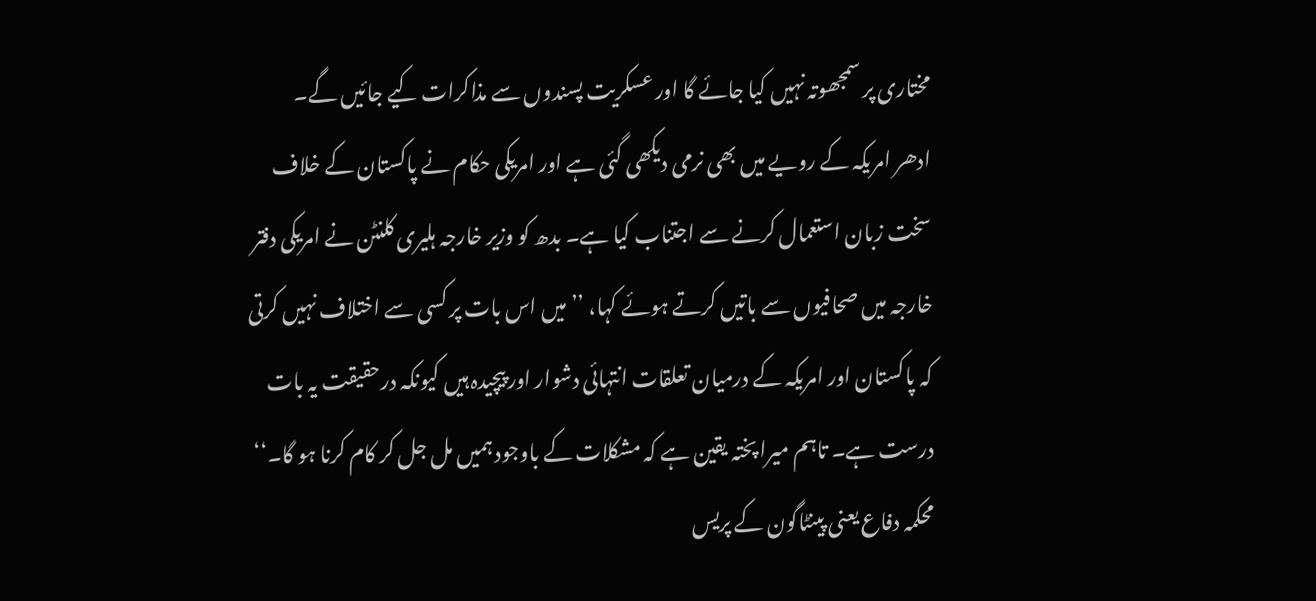مختاری پر سمجھوتہ نہیں کیا جائے گا اور عسکریت پسندوں سے مذاکرات کیے جائیں گے۔
ادھر امریکہ کے رویے میں بھی نرمی دیکھی گئی ہے اور امریکی حکام نے پاکستان کے خلاف سخت زبان استعمال کرنے سے اجتناب کیا ہے۔ بدھ کو وزیر خارجہ ہلیری کلنٹن نے امریکی دفتر خارجہ میں صحافیوں سے باتیں کرتے ہوئے کہا، ’’میں اس بات پر کسی سے اختلاف نہیں کرتی کہ پاکستان اور امریکہ کے درمیان تعلقات انتہائی دشوار اور پیچیدہ ہیں کیونکہ درحقیقت یہ بات درست ہے۔ تاہم میرا پختہ یقین ہے کہ مشکلات کے باوجود ہمیں مل جل کر کام کرنا ہو گا۔‘‘
محکمہ دفاع یعنی پینٹاگون کے پریس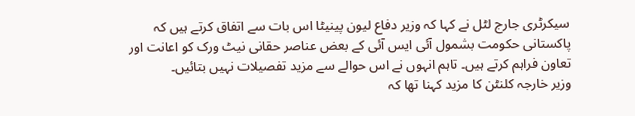سیکرٹری جارج لٹل نے کہا کہ وزیر دفاع لیون پینیٹا اس بات سے اتفاق کرتے ہیں کہ پاکستانی حکومت بشمول آئی ایس آئی کے بعض عناصر حقانی نیٹ ورک کو اعانت اور تعاون فراہم کرتے ہیں۔ تاہم انہوں نے اس حوالے سے مزید تفصیلات نہیں بتائیں۔
وزیر خارجہ کلنٹن کا مزید کہنا تھا کہ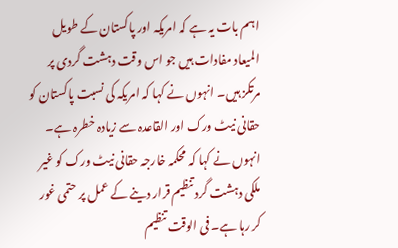اہم بات یہ ہے کہ امریکہ اور پاکستان کے طویل المیعاد مفادات ہیں جو اس وقت دہشت گردی پر مرتکز ہیں۔ انہوں نے کہا کہ امریکہ کی نسبت پاکستان کو حقانی نیٹ ورک اور القاعدہ سے زیادہ خطرہ ہے۔ انہوں نے کہا کہ محکمہ خارجہ حقانی نیٹ ورک کو غیر ملکی دہشت گرد تنظیم قرار دینے کے عمل پر حتمی غور کر رہا ہے۔ فی الوقت تنظیم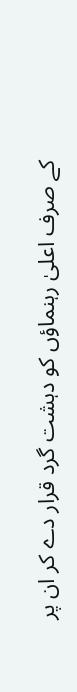کے صرف اعلیٰ رہنماؤں کو دہشت گرد قرار دے کر ان پر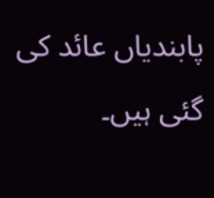پابندیاں عائد کی گئی ہیں۔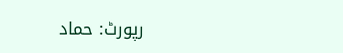رپورٹ: حماد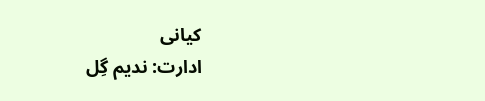کیانی
ادارت: ندیم گِل